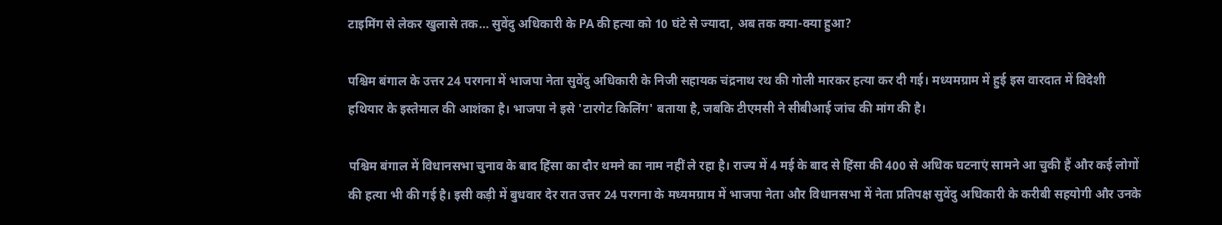टाइमिंग से लेकर खुलासे तक… सुवेंदु अधिकारी के PA की हत्या को 10 घंटे से ज्यादा, अब तक क्या-क्या हुआ?

पश्चिम बंगाल के उत्तर 24 परगना में भाजपा नेता सुवेंदु अधिकारी के निजी सहायक चंद्रनाथ रथ की गोली मारकर हत्या कर दी गई। मध्यमग्राम में हुई इस वारदात में विदेशी हथियार के इस्तेमाल की आशंका है। भाजपा ने इसे 'टारगेट किलिंग' बताया है, जबकि टीएमसी ने सीबीआई जांच की मांग की है।

पश्चिम बंगाल में विधानसभा चुनाव के बाद हिंसा का दौर थमने का नाम नहीं ले रहा है। राज्य में 4 मई के बाद से हिंसा की 400 से अधिक घटनाएं सामने आ चुकी हैं और कई लोगों की हत्या भी की गई है। इसी कड़ी में बुधवार देर रात उत्तर 24 परगना के मध्यमग्राम में भाजपा नेता और विधानसभा में नेता प्रतिपक्ष सुवेंदु अधिकारी के करीबी सहयोगी और उनके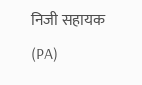निजी सहायक (PA)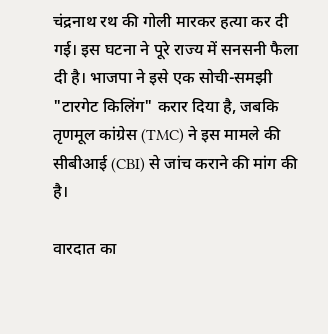चंद्रनाथ रथ की गोली मारकर हत्या कर दी गई। इस घटना ने पूरे राज्य में सनसनी फैला दी है। भाजपा ने इसे एक सोची-समझी "टारगेट किलिंग" करार दिया है, जबकि तृणमूल कांग्रेस (TMC) ने इस मामले की सीबीआई (CBI) से जांच कराने की मांग की है।

वारदात का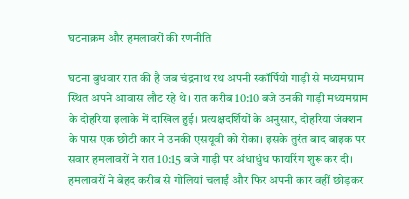घटनाक्रम और हमलावरों की रणनीति

घटना बुधवार रात की है जब चंद्रनाथ रथ अपनी स्कॉर्पियो गाड़ी से मध्यमग्राम स्थित अपने आवास लौट रहे थे। रात करीब 10:10 बजे उनकी गाड़ी मध्यमग्राम के दोहरिया इलाके में दाखिल हुई। प्रत्यक्षदर्शियों के अनुसार, दोहरिया जंक्शन के पास एक छोटी कार ने उनकी एसयूवी को रोका। इसके तुरंत बाद बाइक पर सवार हमलावरों ने रात 10:15 बजे गाड़ी पर अंधाधुंध फायरिंग शुरू कर दी। हमलावरों ने बेहद करीब से गोलियां चलाईं और फिर अपनी कार वहीं छोड़कर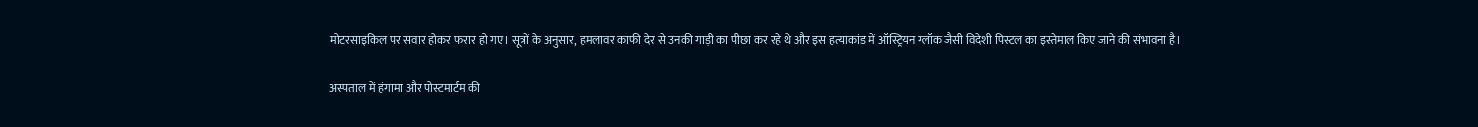मोटरसाइकिल पर सवार होकर फरार हो गए। सूत्रों के अनुसार, हमलावर काफी देर से उनकी गाड़ी का पीछा कर रहे थे और इस हत्याकांड में ऑस्ट्रियन ग्लॉक जैसी विदेशी पिस्टल का इस्तेमाल किए जाने की संभावना है।

अस्पताल में हंगामा और पोस्टमार्टम की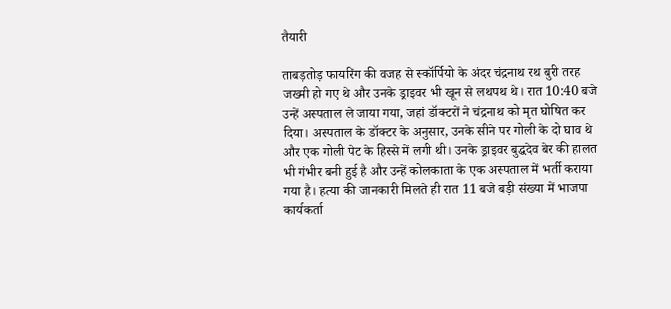तैयारी

ताबड़तोड़ फायरिंग की वजह से स्कॉर्पियो के अंदर चंद्रनाथ रथ बुरी तरह जख्मी हो गए थे और उनके ड्राइवर भी खून से लथपथ थे। रात 10:40 बजे उन्हें अस्पताल ले जाया गया, जहां डॉक्टरों ने चंद्रनाथ को मृत घोषित कर दिया। अस्पताल के डॉक्टर के अनुसार, उनके सीने पर गोली के दो घाव थे और एक गोली पेट के हिस्से में लगी थी। उनके ड्राइवर बुद्धदेव बेर की हालत भी गंभीर बनी हुई है और उन्हें कोलकाता के एक अस्पताल में भर्ती कराया गया है। हत्या की जानकारी मिलते ही रात 11 बजे बड़ी संख्या में भाजपा कार्यकर्ता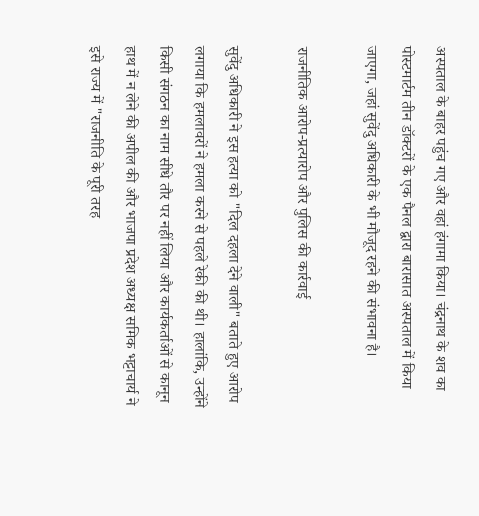अस्पताल के बाहर पहुंच गए और वहां हंगामा किया। चंद्रनाथ के शव का पोस्टमार्टम तीन डॉक्टरों के एक पैनल द्वारा बारासात अस्पताल में किया जाएगा, जहां सुवेंदु अधिकारी के भी मौजूद रहने की संभावना है।

राजनीतिक आरोप-प्रत्यारोप और पुलिस की कार्रवाई

सुवेंदु अधिकारी ने इस हत्या को "दिल दहला देने वाली" बताते हुए आरोप लगाया कि हमलावरों ने हमला करने से पहले रेकी की थी। हालांकि, उन्होंने किसी संगठन का नाम सीधे तौर पर नहीं लिया और कार्यकर्ताओं से कानून हाथ में न लेने की अपील की और भाजपा प्रदेश अध्यक्ष समिक भट्टाचार्य ने इसे राज्य में "राजनीति के पूरी तरह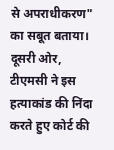से अपराधीकरण" का सबूत बताया। दूसरी ओर, टीएमसी ने इस हत्याकांड की निंदा करते हुए कोर्ट की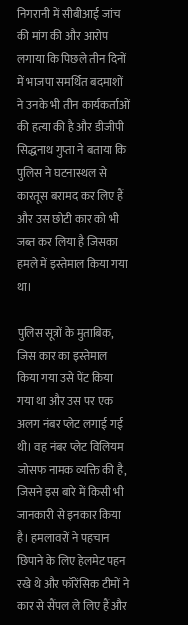निगरानी में सीबीआई जांच की मांग की और आरोप लगाया कि पिछले तीन दिनों में भाजपा समर्थित बदमाशों ने उनके भी तीन कार्यकर्ताओं की हत्या की है और डीजीपी सिद्धनाथ गुप्ता ने बताया कि पुलिस ने घटनास्थल से कारतूस बरामद कर लिए हैं और उस छोटी कार को भी जब्त कर लिया है जिसका हमले में इस्तेमाल किया गया था।

पुलिस सूत्रों के मुताबिक, जिस कार का इस्तेमाल किया गया उसे पेंट किया गया था और उस पर एक अलग नंबर प्लेट लगाई गई थी। वह नंबर प्लेट विलियम जोसफ नामक व्यक्ति की है, जिसने इस बारे में किसी भी जानकारी से इनकार किया है। हमलावरों ने पहचान छिपाने के लिए हेलमेट पहन रखे थे और फॉरेंसिक टीमों ने कार से सैंपल ले लिए हैं और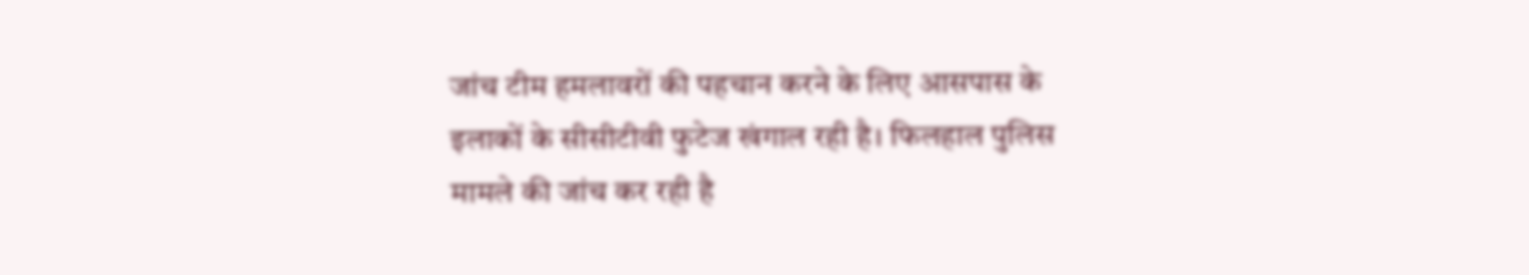जांच टीम हमलावरों की पहचान करने के लिए आसपास के इलाकों के सीसीटीवी फुटेज खंगाल रही है। फिलहाल पुलिस मामले की जांच कर रही है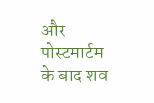और पोस्टमार्टम के बाद शव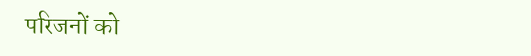परिजनों को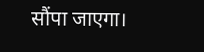सौंपा जाएगा।